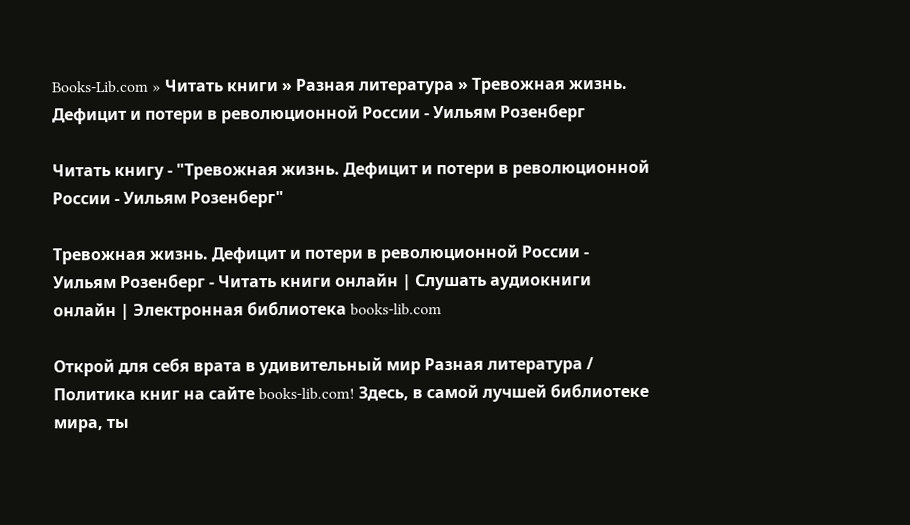Books-Lib.com » Читать книги » Разная литература » Тревожная жизнь. Дефицит и потери в революционной России - Уильям Розенберг

Читать книгу - "Тревожная жизнь. Дефицит и потери в революционной России - Уильям Розенберг"

Тревожная жизнь. Дефицит и потери в революционной России - Уильям Розенберг - Читать книги онлайн | Слушать аудиокниги онлайн | Электронная библиотека books-lib.com

Открой для себя врата в удивительный мир Разная литература / Политика книг на сайте books-lib.com! Здесь, в самой лучшей библиотеке мира, ты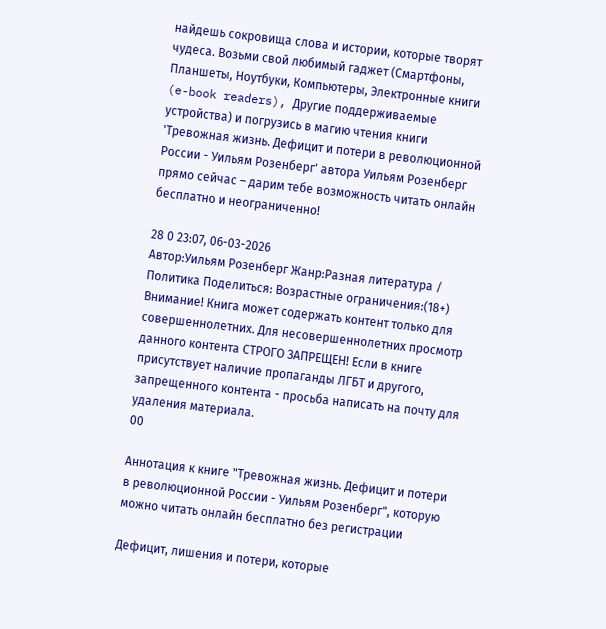найдешь сокровища слова и истории, которые творят чудеса. Возьми свой любимый гаджет (Смартфоны, Планшеты, Ноутбуки, Компьютеры, Электронные книги (e-book readers), Другие поддерживаемые устройства) и погрузись в магию чтения книги 'Тревожная жизнь. Дефицит и потери в революционной России - Уильям Розенберг' автора Уильям Розенберг прямо сейчас – дарим тебе возможность читать онлайн бесплатно и неограниченно!

28 0 23:07, 06-03-2026
Автор:Уильям Розенберг Жанр:Разная литература / Политика Поделиться: Возрастные ограничения:(18+) Внимание! Книга может содержать контент только для совершеннолетних. Для несовершеннолетних просмотр данного контента СТРОГО ЗАПРЕЩЕН! Если в книге присутствует наличие пропаганды ЛГБТ и другого, запрещенного контента - просьба написать на почту для удаления материала.
00

Аннотация к книге "Тревожная жизнь. Дефицит и потери в революционной России - Уильям Розенберг", которую можно читать онлайн бесплатно без регистрации

Дефицит, лишения и потери, которые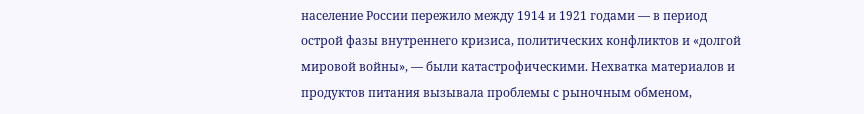население России пережило между 1914 и 1921 годами — в период острой фазы внутреннего кризиса, политических конфликтов и «долгой мировой войны», — были катастрофическими. Нехватка материалов и продуктов питания вызывала проблемы с рыночным обменом,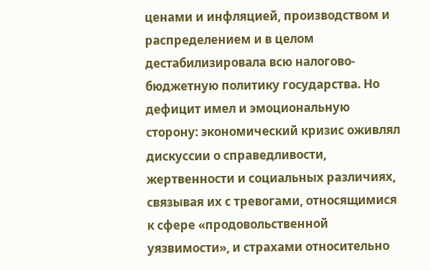ценами и инфляцией, производством и распределением и в целом дестабилизировала всю налогово-бюджетную политику государства. Но дефицит имел и эмоциональную сторону: экономический кризис оживлял дискуссии о справедливости, жертвенности и социальных различиях, связывая их с тревогами, относящимися к сфере «продовольственной уязвимости», и страхами относительно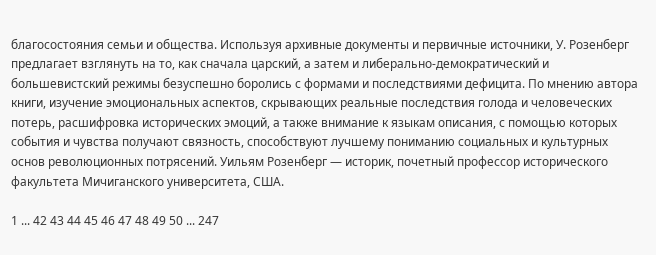благосостояния семьи и общества. Используя архивные документы и первичные источники, У. Розенберг предлагает взглянуть на то, как сначала царский, а затем и либерально-демократический и большевистский режимы безуспешно боролись с формами и последствиями дефицита. По мнению автора книги, изучение эмоциональных аспектов, скрывающих реальные последствия голода и человеческих потерь, расшифровка исторических эмоций, а также внимание к языкам описания, с помощью которых события и чувства получают связность, способствуют лучшему пониманию социальных и культурных основ революционных потрясений. Уильям Розенберг — историк, почетный профессор исторического факультета Мичиганского университета, США.

1 ... 42 43 44 45 46 47 48 49 50 ... 247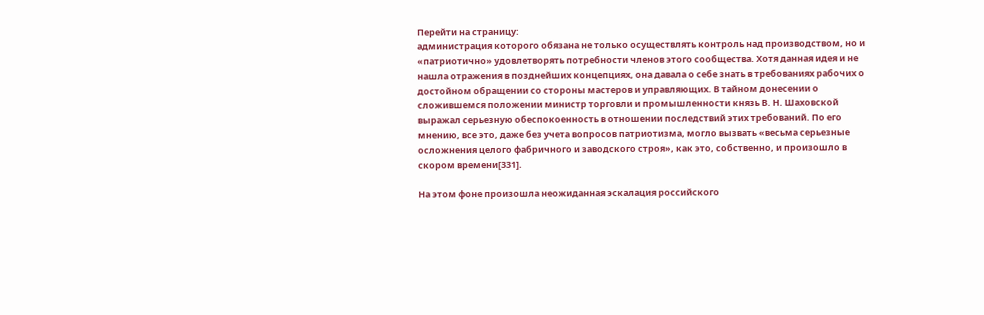Перейти на страницу:
администрация которого обязана не только осуществлять контроль над производством, но и «патриотично» удовлетворять потребности членов этого сообщества. Хотя данная идея и не нашла отражения в позднейших концепциях, она давала о себе знать в требованиях рабочих о достойном обращении со стороны мастеров и управляющих. В тайном донесении о сложившемся положении министр торговли и промышленности князь В. Н. Шаховской выражал серьезную обеспокоенность в отношении последствий этих требований. По его мнению, все это, даже без учета вопросов патриотизма, могло вызвать «весьма серьезные осложнения целого фабричного и заводского строя», как это, собственно, и произошло в скором времени[331].

На этом фоне произошла неожиданная эскалация российского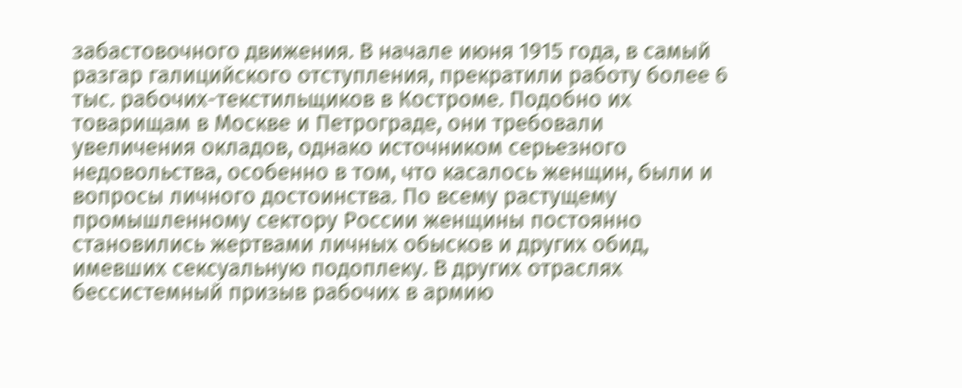забастовочного движения. В начале июня 1915 года, в самый разгар галицийского отступления, прекратили работу более 6 тыс. рабочих-текстильщиков в Костроме. Подобно их товарищам в Москве и Петрограде, они требовали увеличения окладов, однако источником серьезного недовольства, особенно в том, что касалось женщин, были и вопросы личного достоинства. По всему растущему промышленному сектору России женщины постоянно становились жертвами личных обысков и других обид, имевших сексуальную подоплеку. В других отраслях бессистемный призыв рабочих в армию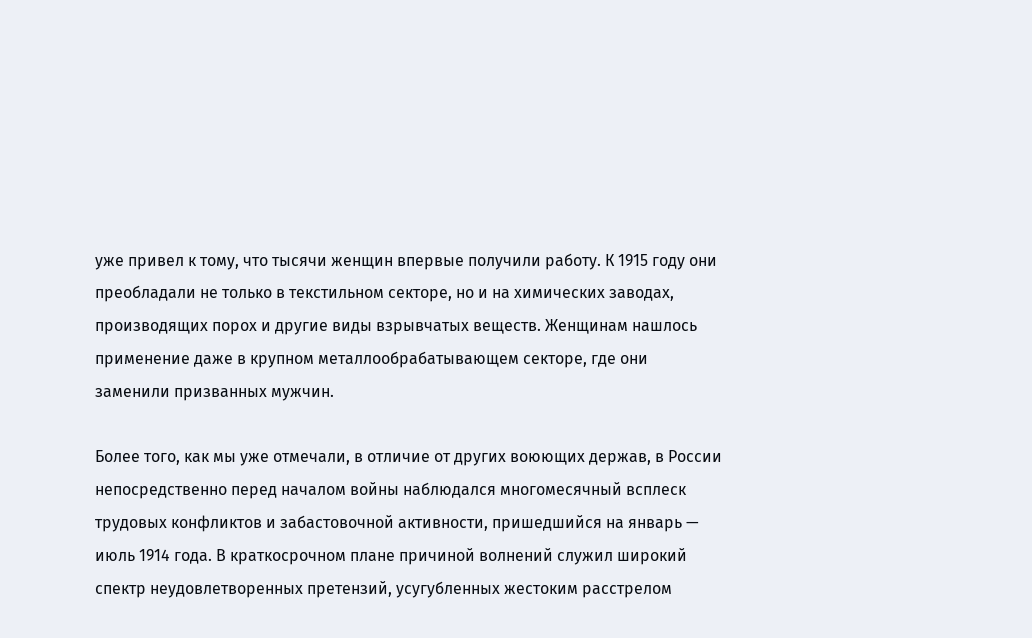уже привел к тому, что тысячи женщин впервые получили работу. К 1915 году они преобладали не только в текстильном секторе, но и на химических заводах, производящих порох и другие виды взрывчатых веществ. Женщинам нашлось применение даже в крупном металлообрабатывающем секторе, где они заменили призванных мужчин.

Более того, как мы уже отмечали, в отличие от других воюющих держав, в России непосредственно перед началом войны наблюдался многомесячный всплеск трудовых конфликтов и забастовочной активности, пришедшийся на январь — июль 1914 года. В краткосрочном плане причиной волнений служил широкий спектр неудовлетворенных претензий, усугубленных жестоким расстрелом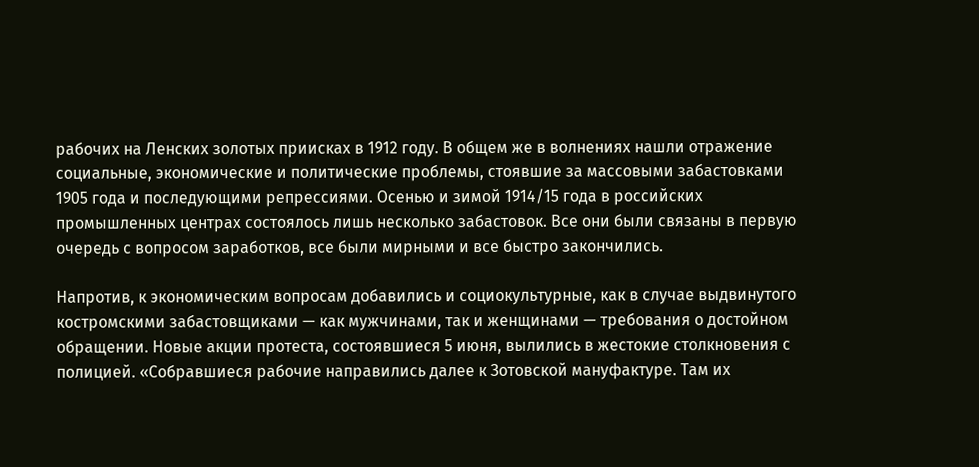рабочих на Ленских золотых приисках в 1912 году. В общем же в волнениях нашли отражение социальные, экономические и политические проблемы, стоявшие за массовыми забастовками 1905 года и последующими репрессиями. Осенью и зимой 1914/15 года в российских промышленных центрах состоялось лишь несколько забастовок. Все они были связаны в первую очередь с вопросом заработков, все были мирными и все быстро закончились.

Напротив, к экономическим вопросам добавились и социокультурные, как в случае выдвинутого костромскими забастовщиками — как мужчинами, так и женщинами — требования о достойном обращении. Новые акции протеста, состоявшиеся 5 июня, вылились в жестокие столкновения с полицией. «Собравшиеся рабочие направились далее к Зотовской мануфактуре. Там их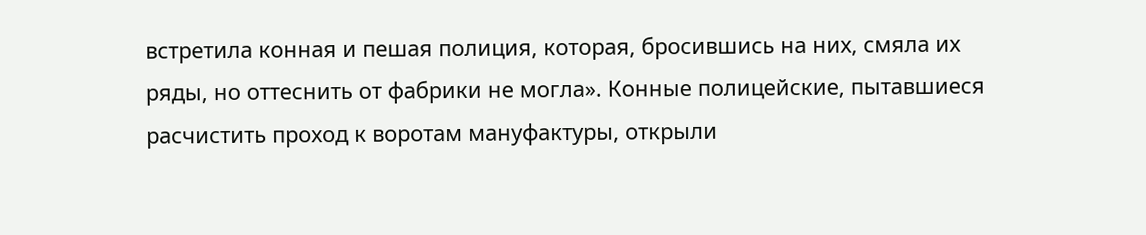встретила конная и пешая полиция, которая, бросившись на них, смяла их ряды, но оттеснить от фабрики не могла». Конные полицейские, пытавшиеся расчистить проход к воротам мануфактуры, открыли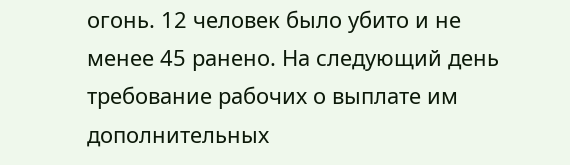огонь. 12 человек было убито и не менее 45 ранено. На следующий день требование рабочих о выплате им дополнительных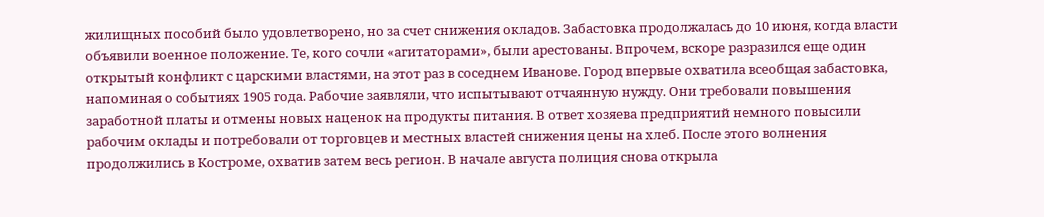жилищных пособий было удовлетворено, но за счет снижения окладов. Забастовка продолжалась до 10 июня, когда власти объявили военное положение. Те, кого сочли «агитаторами», были арестованы. Впрочем, вскоре разразился еще один открытый конфликт с царскими властями, на этот раз в соседнем Иванове. Город впервые охватила всеобщая забастовка, напоминая о событиях 1905 года. Рабочие заявляли, что испытывают отчаянную нужду. Они требовали повышения заработной платы и отмены новых наценок на продукты питания. В ответ хозяева предприятий немного повысили рабочим оклады и потребовали от торговцев и местных властей снижения цены на хлеб. После этого волнения продолжились в Костроме, охватив затем весь регион. В начале августа полиция снова открыла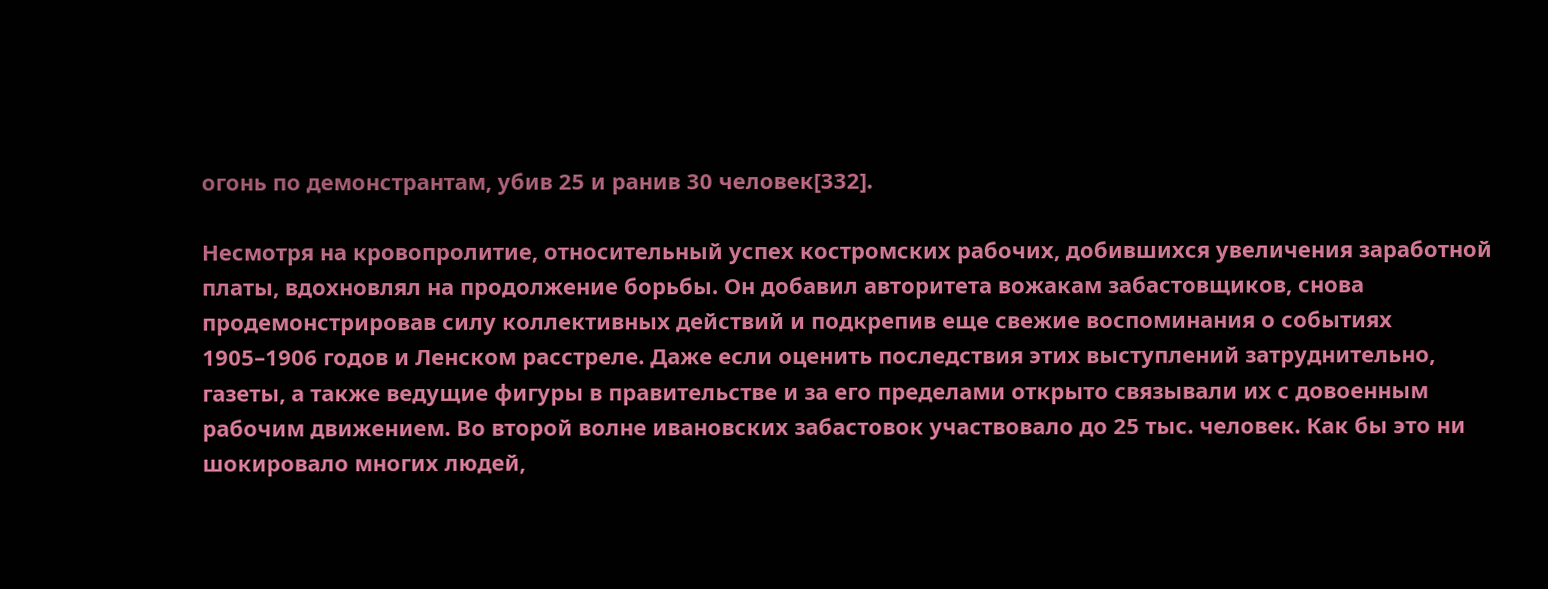огонь по демонстрантам, убив 25 и ранив 30 человек[332].

Несмотря на кровопролитие, относительный успех костромских рабочих, добившихся увеличения заработной платы, вдохновлял на продолжение борьбы. Он добавил авторитета вожакам забастовщиков, снова продемонстрировав силу коллективных действий и подкрепив еще свежие воспоминания о событиях 1905–1906 годов и Ленском расстреле. Даже если оценить последствия этих выступлений затруднительно, газеты, а также ведущие фигуры в правительстве и за его пределами открыто связывали их с довоенным рабочим движением. Во второй волне ивановских забастовок участвовало до 25 тыс. человек. Как бы это ни шокировало многих людей,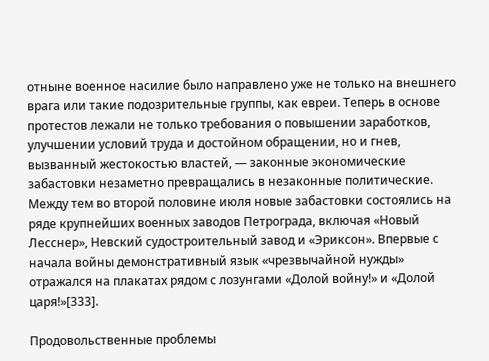отныне военное насилие было направлено уже не только на внешнего врага или такие подозрительные группы, как евреи. Теперь в основе протестов лежали не только требования о повышении заработков, улучшении условий труда и достойном обращении, но и гнев, вызванный жестокостью властей, — законные экономические забастовки незаметно превращались в незаконные политические. Между тем во второй половине июля новые забастовки состоялись на ряде крупнейших военных заводов Петрограда, включая «Новый Лесснер», Невский судостроительный завод и «Эриксон». Впервые с начала войны демонстративный язык «чрезвычайной нужды» отражался на плакатах рядом с лозунгами «Долой войну!» и «Долой царя!»[333].

Продовольственные проблемы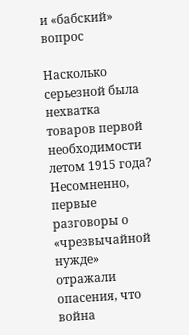и «бабский» вопрос

Насколько серьезной была нехватка товаров первой необходимости летом 1915 года? Несомненно, первые разговоры о «чрезвычайной нужде» отражали опасения, что война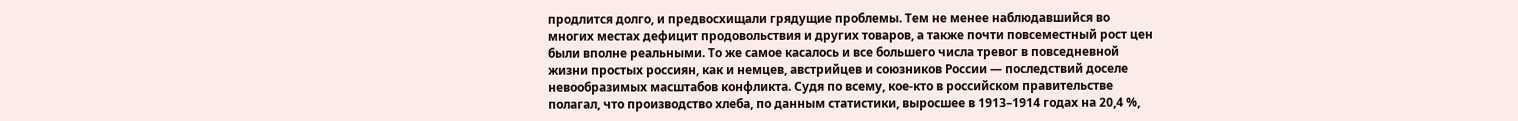продлится долго, и предвосхищали грядущие проблемы. Тем не менее наблюдавшийся во многих местах дефицит продовольствия и других товаров, а также почти повсеместный рост цен были вполне реальными. То же самое касалось и все большего числа тревог в повседневной жизни простых россиян, как и немцев, австрийцев и союзников России — последствий доселе невообразимых масштабов конфликта. Судя по всему, кое-кто в российском правительстве полагал, что производство хлеба, по данным статистики, выросшее в 1913–1914 годах на 20,4 %,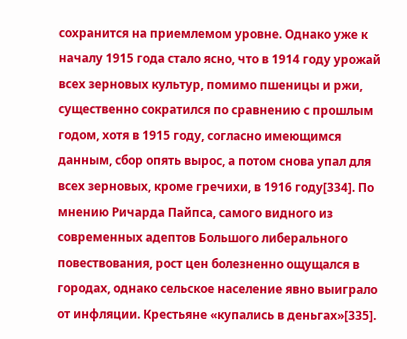сохранится на приемлемом уровне. Однако уже к началу 1915 года стало ясно, что в 1914 году урожай всех зерновых культур, помимо пшеницы и ржи, существенно сократился по сравнению с прошлым годом, хотя в 1915 году, согласно имеющимся данным, сбор опять вырос, а потом снова упал для всех зерновых, кроме гречихи, в 1916 году[334]. По мнению Ричарда Пайпса, самого видного из современных адептов Большого либерального повествования, рост цен болезненно ощущался в городах, однако сельское население явно выиграло от инфляции. Крестьяне «купались в деньгах»[335].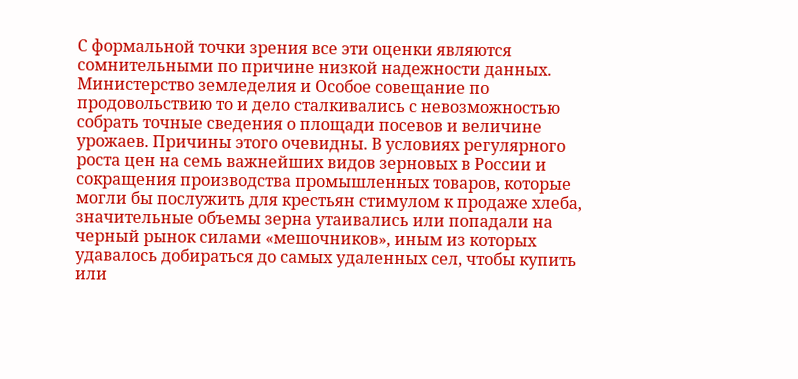С формальной точки зрения все эти оценки являются сомнительными по причине низкой надежности данных. Министерство земледелия и Особое совещание по продовольствию то и дело сталкивались с невозможностью собрать точные сведения о площади посевов и величине урожаев. Причины этого очевидны. В условиях регулярного роста цен на семь важнейших видов зерновых в России и сокращения производства промышленных товаров, которые могли бы послужить для крестьян стимулом к продаже хлеба, значительные объемы зерна утаивались или попадали на черный рынок силами «мешочников», иным из которых удавалось добираться до самых удаленных сел, чтобы купить или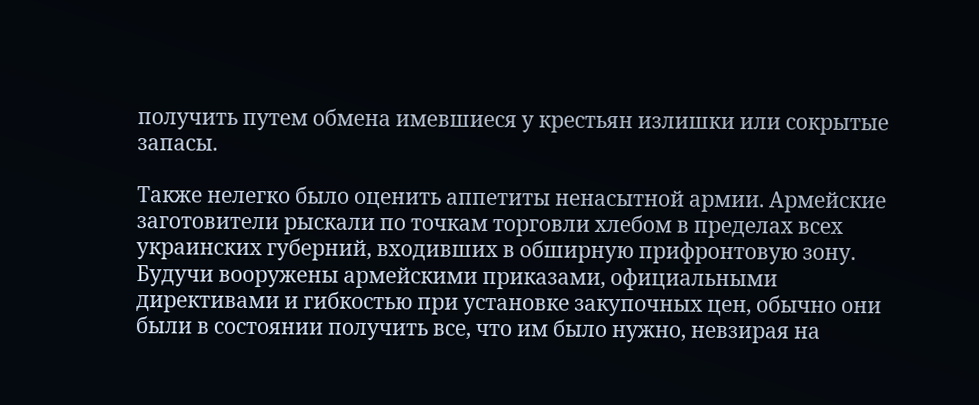получить путем обмена имевшиеся у крестьян излишки или сокрытые запасы.

Также нелегко было оценить аппетиты ненасытной армии. Армейские заготовители рыскали по точкам торговли хлебом в пределах всех украинских губерний, входивших в обширную прифронтовую зону. Будучи вооружены армейскими приказами, официальными директивами и гибкостью при установке закупочных цен, обычно они были в состоянии получить все, что им было нужно, невзирая на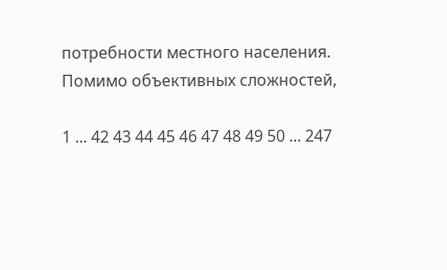потребности местного населения. Помимо объективных сложностей,

1 ... 42 43 44 45 46 47 48 49 50 ... 247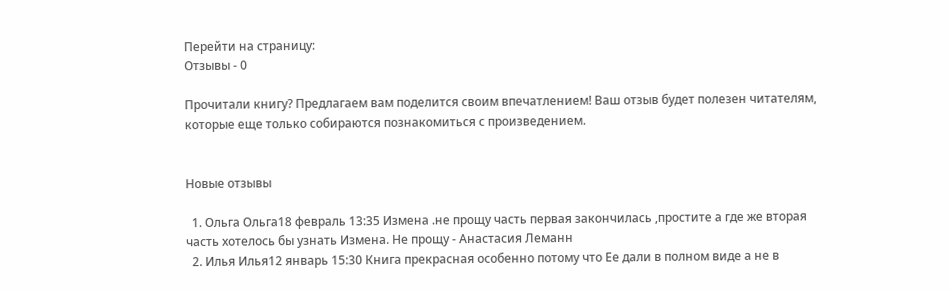Перейти на страницу:
Отзывы - 0

Прочитали книгу? Предлагаем вам поделится своим впечатлением! Ваш отзыв будет полезен читателям, которые еще только собираются познакомиться с произведением.


Новые отзывы

  1. Ольга Ольга18 февраль 13:35 Измена .не прощу часть первая закончилась ,простите а где же вторая часть хотелось бы узнать Измена. Не прощу - Анастасия Леманн
  2. Илья Илья12 январь 15:30 Книга прекрасная особенно потому что Ее дали в полном виде а не в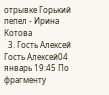отрывке Горький пепел - Ирина Котова
  3. Гость Алексей Гость Алексей04 январь 19:45 По фрагменту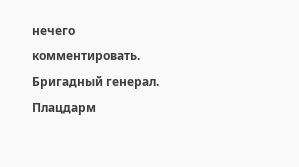нечего комментировать. Бригадный генерал. Плацдарм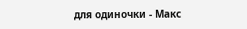для одиночки - Макс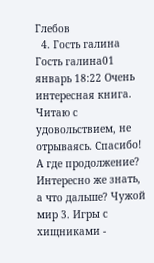Глебов
  4. Гость галина Гость галина01 январь 18:22 Очень интересная книга. Читаю с удовольствием, не отрываясь. Спасибо! А где продолжение? Интересно же знать, а что дальше? Чужой мир 3. Игры с хищниками -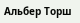Альбер Торш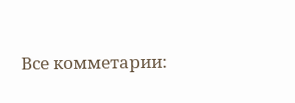Все комметарии: